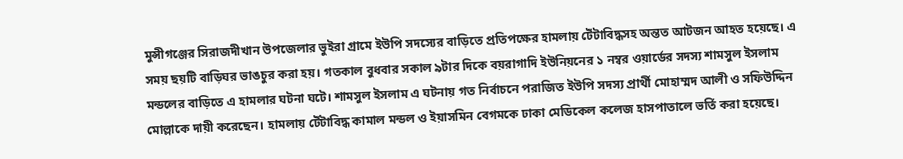মুন্সীগঞ্জের সিরাজদীখান উপজেলার ভুইরা গ্রামে ইউপি সদস্যের বাড়িতে প্রতিপক্ষের হামলায় টেঁটাবিদ্ধসহ অন্তত আটজন আহত হয়েছে। এ সময় ছয়টি বাড়িঘর ভাঙচুর করা হয়। গতকাল বুধবার সকাল ৯টার দিকে বয়রাগাদি ইউনিয়নের ১ নম্বর ওয়ার্ডের সদস্য শামসুল ইসলাম মন্ডলের বাড়িতে এ হামলার ঘটনা ঘটে। শামসুল ইসলাম এ ঘটনায় গত নির্বাচনে পরাজিত ইউপি সদস্য প্রার্থী মোহাম্মদ আলী ও সফিউদ্দিন মোল্লাকে দায়ী করেছেন। হামলায় টেঁটাবিদ্ধ কামাল মন্ডল ও ইয়াসমিন বেগমকে ঢাকা মেডিকেল কলেজ হাসপাতালে ভর্তি করা হয়েছে।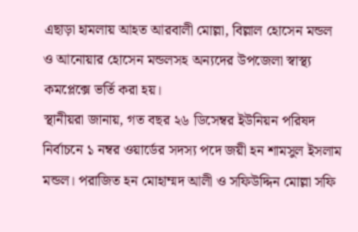এছাড়া হামলায় আহত আরবালী মোল্লা, বিল্লাল হোসেন মন্ডল ও আনোয়ার হোসেন মন্ডলসহ অন্যদের উপজেলা স্বাস্থ্য কমপ্লেক্সে ভর্তি করা হয়।
স্থানীয়রা জানায়, গত বছর ২৬ ডিসেম্বর ইউনিয়ন পরিষদ নির্বাচনে ১ নম্বর ওয়ার্ডের সদস্য পদে জয়ী হন শামসুল ইসলাম মন্ডল। পরাজিত হন মোহাম্মদ আলী ও সফিউদ্দিন মোল্লা সফি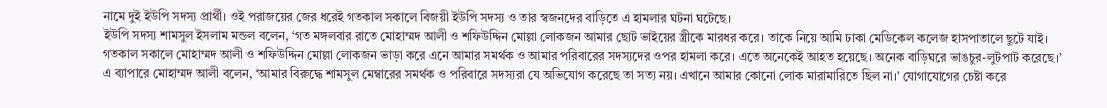নামে দুই ইউপি সদস্য প্রার্থী। ওই পরাজয়ের জের ধরেই গতকাল সকালে বিজয়ী ইউপি সদস্য ও তার স্বজনদের বাড়িতে এ হামলার ঘটনা ঘটেছে।
ইউপি সদস্য শামসুল ইসলাম মন্ডল বলেন, ‘গত মঙ্গলবার রাতে মোহাম্মদ আলী ও শফিউদ্দিন মোল্লা লোকজন আমার ছোট ভাইয়ের স্ত্রীকে মারধর করে। তাকে নিয়ে আমি ঢাকা মেডিকেল কলেজ হাসপাতালে ছুটে যাই। গতকাল সকালে মোহাম্মদ আলী ও শফিউদ্দিন মোল্লা লোকজন ভাড়া করে এনে আমার সমর্থক ও আমার পরিবারের সদস্যদের ওপর হামলা করে। এতে অনেকেই আহত হয়েছে। অনেক বাড়িঘরে ভাঙচুর-লুটপাট করেছে।’ এ ব্যাপারে মোহাম্মদ আলী বলেন, ‘আমার বিরুদ্ধে শামসুল মেম্বারের সমর্থক ও পরিবারে সদস্যরা যে অভিযোগ করেছে তা সত্য নয়। এখানে আমার কোনো লোক মারামারিতে ছিল না।’ যোগাযোগের চেষ্টা করে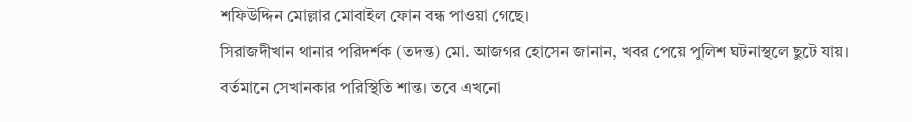শফিউদ্দিন মোল্লার মোবাইল ফোন বন্ধ পাওয়া গেছে।
সিরাজদীখান থানার পরিদর্শক (তদন্ত) মো. আজগর হোসেন জানান, খবর পেয়ে পুলিশ ঘটনাস্থলে ছুটে যায়। বর্তমানে সেখানকার পরিস্থিতি শান্ত। তবে এখনো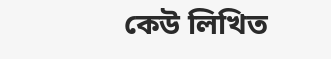কেউ লিখিত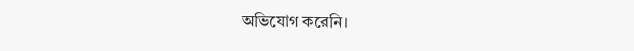অভিযোগ করেনি।